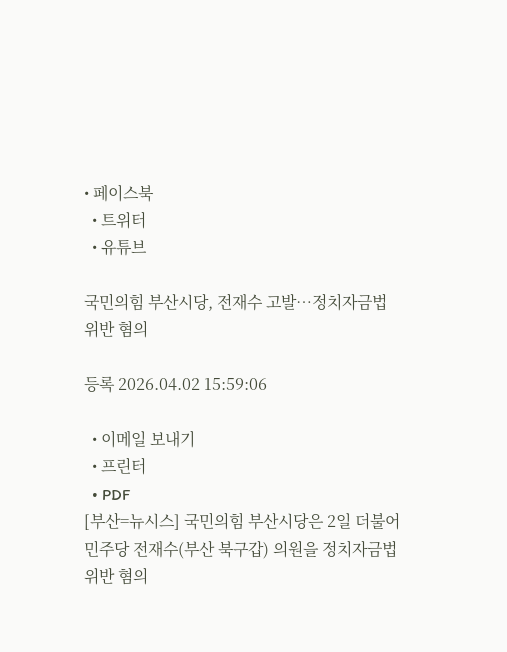• 페이스북
  • 트위터
  • 유튜브

국민의힘 부산시당, 전재수 고발…정치자금법 위반 혐의

등록 2026.04.02 15:59:06

  • 이메일 보내기
  • 프린터
  • PDF
[부산=뉴시스] 국민의힘 부산시당은 2일 더불어민주당 전재수(부산 북구갑) 의원을 정치자금법 위반 혐의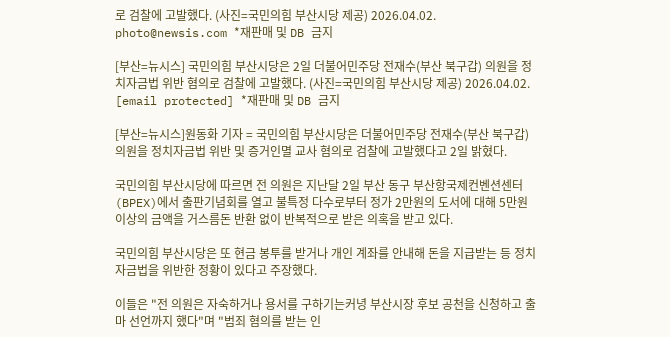로 검찰에 고발했다. (사진=국민의힘 부산시당 제공) 2026.04.02. photo@newsis.com *재판매 및 DB 금지

[부산=뉴시스] 국민의힘 부산시당은 2일 더불어민주당 전재수(부산 북구갑) 의원을 정치자금법 위반 혐의로 검찰에 고발했다. (사진=국민의힘 부산시당 제공) 2026.04.02. [email protected] *재판매 및 DB 금지

[부산=뉴시스]원동화 기자 = 국민의힘 부산시당은 더불어민주당 전재수(부산 북구갑) 의원을 정치자금법 위반 및 증거인멸 교사 혐의로 검찰에 고발했다고 2일 밝혔다.

국민의힘 부산시당에 따르면 전 의원은 지난달 2일 부산 동구 부산항국제컨벤션센터(BPEX)에서 출판기념회를 열고 불특정 다수로부터 정가 2만원의 도서에 대해 5만원 이상의 금액을 거스름돈 반환 없이 반복적으로 받은 의혹을 받고 있다.

국민의힘 부산시당은 또 현금 봉투를 받거나 개인 계좌를 안내해 돈을 지급받는 등 정치자금법을 위반한 정황이 있다고 주장했다.

이들은 "전 의원은 자숙하거나 용서를 구하기는커녕 부산시장 후보 공천을 신청하고 출마 선언까지 했다"며 "범죄 혐의를 받는 인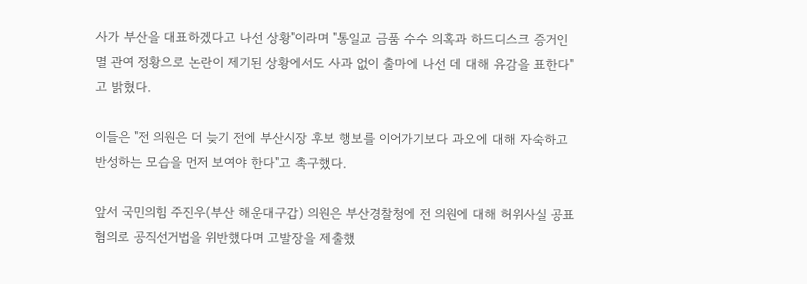사가 부산을 대표하겠다고 나선 상황"이라며 "통일교 금품 수수 의혹과 하드디스크 증거인멸 관여 정황으로 논란이 제기된 상황에서도 사과 없이 출마에 나선 데 대해 유감을 표한다"고 밝혔다.

이들은 "전 의원은 더 늦기 전에 부산시장 후보 행보를 이어가기보다 과오에 대해 자숙하고 반성하는 모습을 먼저 보여야 한다"고 촉구했다.

앞서 국민의힘 주진우(부산 해운대구갑) 의원은 부산경찰청에 전 의원에 대해 허위사실 공표 혐의로 공직선거법을 위반했다며 고발장을 제출했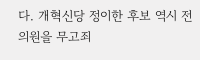다. 개혁신당 정이한 후보 역시 전 의원을 무고죄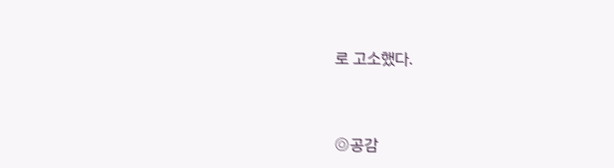로 고소했다.


◎공감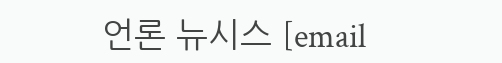언론 뉴시스 [email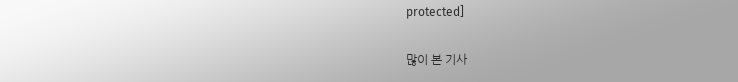protected]

많이 본 기사